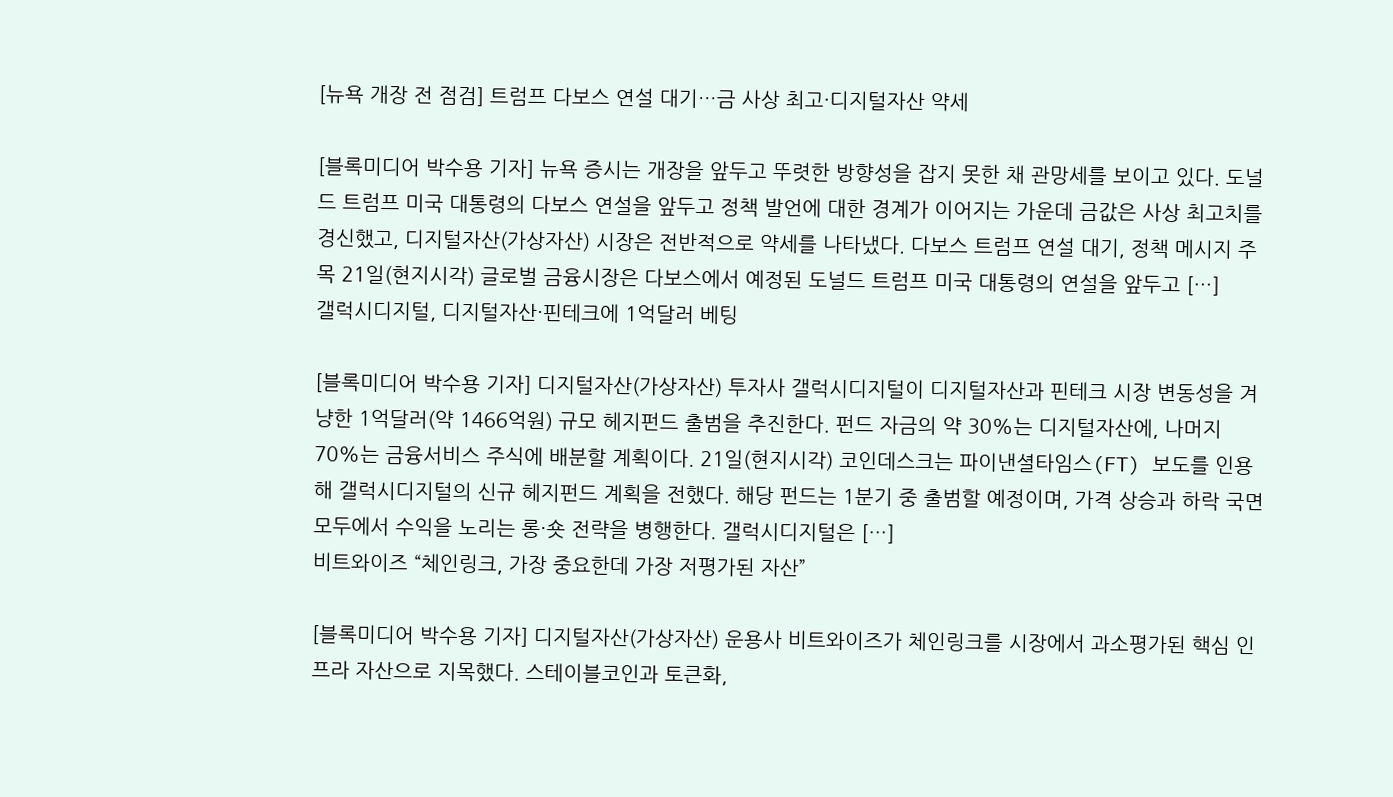[뉴욕 개장 전 점검] 트럼프 다보스 연설 대기…금 사상 최고·디지털자산 약세

[블록미디어 박수용 기자] 뉴욕 증시는 개장을 앞두고 뚜렷한 방향성을 잡지 못한 채 관망세를 보이고 있다. 도널드 트럼프 미국 대통령의 다보스 연설을 앞두고 정책 발언에 대한 경계가 이어지는 가운데 금값은 사상 최고치를 경신했고, 디지털자산(가상자산) 시장은 전반적으로 약세를 나타냈다. 다보스 트럼프 연설 대기, 정책 메시지 주목 21일(현지시각) 글로벌 금융시장은 다보스에서 예정된 도널드 트럼프 미국 대통령의 연설을 앞두고 […]
갤럭시디지털, 디지털자산·핀테크에 1억달러 베팅

[블록미디어 박수용 기자] 디지털자산(가상자산) 투자사 갤럭시디지털이 디지털자산과 핀테크 시장 변동성을 겨냥한 1억달러(약 1466억원) 규모 헤지펀드 출범을 추진한다. 펀드 자금의 약 30%는 디지털자산에, 나머지 70%는 금융서비스 주식에 배분할 계획이다. 21일(현지시각) 코인데스크는 파이낸셜타임스(FT) 보도를 인용해 갤럭시디지털의 신규 헤지펀드 계획을 전했다. 해당 펀드는 1분기 중 출범할 예정이며, 가격 상승과 하락 국면 모두에서 수익을 노리는 롱·숏 전략을 병행한다. 갤럭시디지털은 […]
비트와이즈 “체인링크, 가장 중요한데 가장 저평가된 자산”

[블록미디어 박수용 기자] 디지털자산(가상자산) 운용사 비트와이즈가 체인링크를 시장에서 과소평가된 핵심 인프라 자산으로 지목했다. 스테이블코인과 토큰화,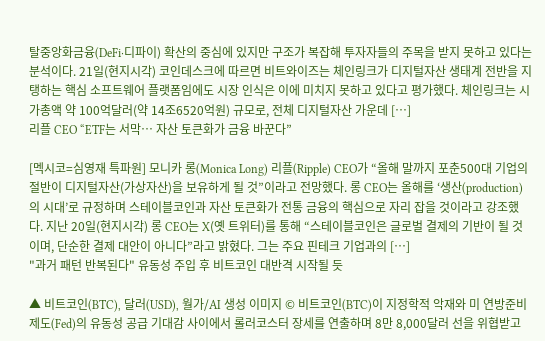탈중앙화금융(DeFi·디파이) 확산의 중심에 있지만 구조가 복잡해 투자자들의 주목을 받지 못하고 있다는 분석이다. 21일(현지시각) 코인데스크에 따르면 비트와이즈는 체인링크가 디지털자산 생태계 전반을 지탱하는 핵심 소프트웨어 플랫폼임에도 시장 인식은 이에 미치지 못하고 있다고 평가했다. 체인링크는 시가총액 약 100억달러(약 14조6520억원) 규모로, 전체 디지털자산 가운데 […]
리플 CEO “ETF는 서막… 자산 토큰화가 금융 바꾼다”

[멕시코=심영재 특파원] 모니카 롱(Monica Long) 리플(Ripple) CEO가 “올해 말까지 포춘500대 기업의 절반이 디지털자산(가상자산)을 보유하게 될 것”이라고 전망했다. 롱 CEO는 올해를 ‘생산(production)의 시대’로 규정하며 스테이블코인과 자산 토큰화가 전통 금융의 핵심으로 자리 잡을 것이라고 강조했다. 지난 20일(현지시각) 롱 CEO는 X(옛 트위터)를 통해 “스테이블코인은 글로벌 결제의 기반이 될 것이며, 단순한 결제 대안이 아니다”라고 밝혔다. 그는 주요 핀테크 기업과의 […]
"과거 패턴 반복된다" 유동성 주입 후 비트코인 대반격 시작될 듯

▲ 비트코인(BTC), 달러(USD), 월가/AI 생성 이미지 © 비트코인(BTC)이 지정학적 악재와 미 연방준비제도(Fed)의 유동성 공급 기대감 사이에서 롤러코스터 장세를 연출하며 8만 8,000달러 선을 위협받고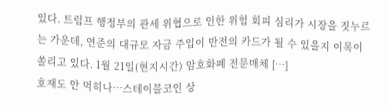있다. 트럼프 행정부의 관세 위협으로 인한 위험 회피 심리가 시장을 짓누르는 가운데, 연준의 대규모 자금 주입이 반전의 카드가 될 수 있을지 이목이 쏠리고 있다. 1월 21일(현지시간) 암호화폐 전문매체 […]
호재도 안 먹히나…스테이블코인 상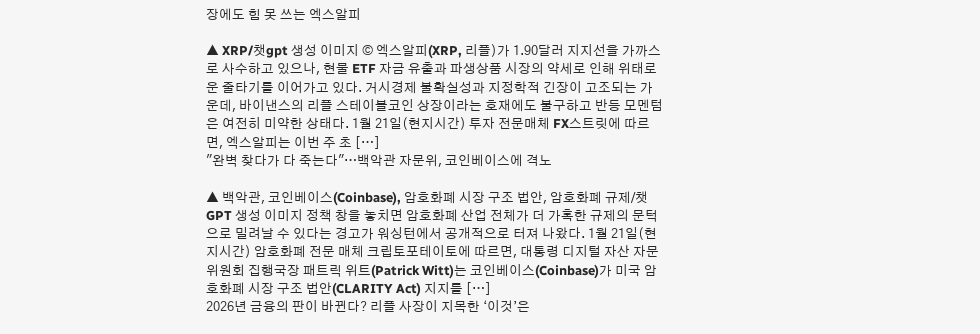장에도 힘 못 쓰는 엑스알피

▲ XRP/챗gpt 생성 이미지 © 엑스알피(XRP, 리플)가 1.90달러 지지선을 가까스로 사수하고 있으나, 현물 ETF 자금 유출과 파생상품 시장의 약세로 인해 위태로운 줄타기를 이어가고 있다. 거시경제 불확실성과 지정학적 긴장이 고조되는 가운데, 바이낸스의 리플 스테이블코인 상장이라는 호재에도 불구하고 반등 모멘텀은 여전히 미약한 상태다. 1월 21일(현지시간) 투자 전문매체 FX스트릿에 따르면, 엑스알피는 이번 주 초 […]
"완벽 찾다가 다 죽는다"…백악관 자문위, 코인베이스에 격노

▲ 백악관, 코인베이스(Coinbase), 암호화폐 시장 구조 법안, 암호화폐 규제/챗GPT 생성 이미지 정책 창을 놓치면 암호화폐 산업 전체가 더 가혹한 규제의 문턱으로 밀려날 수 있다는 경고가 워싱턴에서 공개적으로 터져 나왔다. 1월 21일(현지시간) 암호화폐 전문 매체 크립토포테이토에 따르면, 대통령 디지털 자산 자문위원회 집행국장 패트릭 위트(Patrick Witt)는 코인베이스(Coinbase)가 미국 암호화폐 시장 구조 법안(CLARITY Act) 지지를 […]
2026년 금융의 판이 바뀐다? 리플 사장이 지목한 ‘이것’은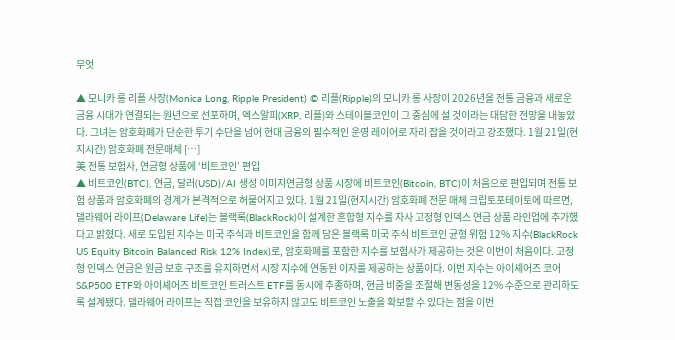무엇

▲ 모니카 롱 리플 사장(Monica Long, Ripple President) © 리플(Ripple)의 모니카 롱 사장이 2026년을 전통 금융과 새로운 금융 시대가 연결되는 원년으로 선포하며, 엑스알피(XRP, 리플)와 스테이블코인이 그 중심에 설 것이라는 대담한 전망을 내놓았다. 그녀는 암호화폐가 단순한 투기 수단을 넘어 현대 금융의 필수적인 운영 레이어로 자리 잡을 것이라고 강조했다. 1월 21일(현지시간) 암호화폐 전문매체 […]
美 전통 보험사, 연금형 상품에 ‘비트코인’ 편입
▲ 비트코인(BTC), 연금, 달러(USD)/AI 생성 이미지연금형 상품 시장에 비트코인(Bitcoin, BTC)이 처음으로 편입되며 전통 보험 상품과 암호화폐의 경계가 본격적으로 허물어지고 있다. 1월 21일(현지시간) 암호화폐 전문 매체 크립토포테이토에 따르면, 델라웨어 라이프(Delaware Life)는 블랙록(BlackRock)이 설계한 혼합형 지수를 자사 고정형 인덱스 연금 상품 라인업에 추가했다고 밝혔다. 새로 도입된 지수는 미국 주식과 비트코인을 함께 담은 블랙록 미국 주식 비트코인 균형 위험 12% 지수(BlackRock US Equity Bitcoin Balanced Risk 12% Index)로, 암호화폐를 포함한 지수를 보험사가 제공하는 것은 이번이 처음이다. 고정형 인덱스 연금은 원금 보호 구조를 유지하면서 시장 지수에 연동된 이자를 제공하는 상품이다. 이번 지수는 아이셰어즈 코어 S&P500 ETF와 아이셰어즈 비트코인 트러스트 ETF를 동시에 추종하며, 현금 비중을 조절해 변동성을 12% 수준으로 관리하도록 설계됐다. 델라웨어 라이프는 직접 코인을 보유하지 않고도 비트코인 노출을 확보할 수 있다는 점을 이번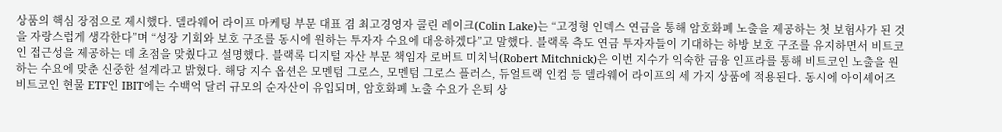상품의 핵심 장점으로 제시했다. 델라웨어 라이프 마케팅 부문 대표 겸 최고경영자 콜린 레이크(Colin Lake)는 “고정형 인덱스 연금을 통해 암호화폐 노출을 제공하는 첫 보험사가 된 것을 자랑스럽게 생각한다”며 “성장 기회와 보호 구조를 동시에 원하는 투자자 수요에 대응하겠다”고 말했다. 블랙록 측도 연금 투자자들이 기대하는 하방 보호 구조를 유지하면서 비트코인 접근성을 제공하는 데 초점을 맞췄다고 설명했다. 블랙록 디지털 자산 부문 책임자 로버트 미치닉(Robert Mitchnick)은 이번 지수가 익숙한 금융 인프라를 통해 비트코인 노출을 원하는 수요에 맞춘 신중한 설계라고 밝혔다. 해당 지수 옵션은 모멘텀 그로스, 모멘텀 그로스 플러스, 듀얼트랙 인컴 등 델라웨어 라이프의 세 가지 상품에 적용된다. 동시에 아이셰어즈 비트코인 현물 ETF인 IBIT에는 수백억 달러 규모의 순자산이 유입되며, 암호화폐 노출 수요가 은퇴 상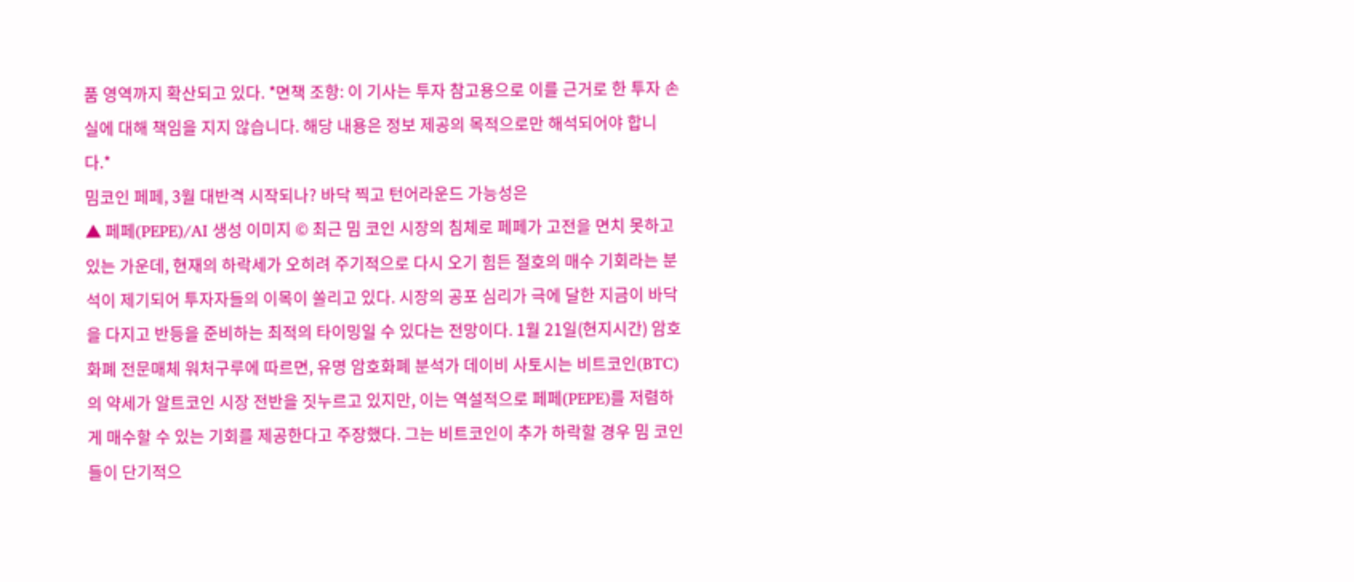품 영역까지 확산되고 있다. *면책 조항: 이 기사는 투자 참고용으로 이를 근거로 한 투자 손실에 대해 책임을 지지 않습니다. 해당 내용은 정보 제공의 목적으로만 해석되어야 합니다.*
밈코인 페페, 3월 대반격 시작되나? 바닥 찍고 턴어라운드 가능성은
▲ 페페(PEPE)/AI 생성 이미지 © 최근 밈 코인 시장의 침체로 페페가 고전을 면치 못하고 있는 가운데, 현재의 하락세가 오히려 주기적으로 다시 오기 힘든 절호의 매수 기회라는 분석이 제기되어 투자자들의 이목이 쏠리고 있다. 시장의 공포 심리가 극에 달한 지금이 바닥을 다지고 반등을 준비하는 최적의 타이밍일 수 있다는 전망이다. 1월 21일(현지시간) 암호화폐 전문매체 워처구루에 따르면, 유명 암호화폐 분석가 데이비 사토시는 비트코인(BTC)의 약세가 알트코인 시장 전반을 짓누르고 있지만, 이는 역설적으로 페페(PEPE)를 저렴하게 매수할 수 있는 기회를 제공한다고 주장했다. 그는 비트코인이 추가 하락할 경우 밈 코인들이 단기적으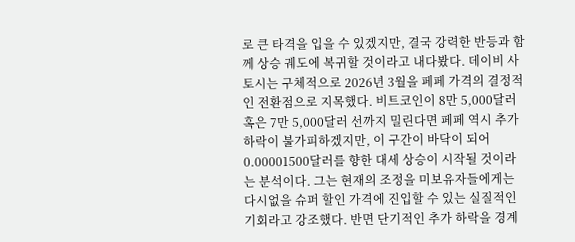로 큰 타격을 입을 수 있겠지만, 결국 강력한 반등과 함께 상승 궤도에 복귀할 것이라고 내다봤다. 데이비 사토시는 구체적으로 2026년 3월을 페페 가격의 결정적인 전환점으로 지목했다. 비트코인이 8만 5,000달러 혹은 7만 5,000달러 선까지 밀린다면 페페 역시 추가 하락이 불가피하겠지만, 이 구간이 바닥이 되어 0.00001500달러를 향한 대세 상승이 시작될 것이라는 분석이다. 그는 현재의 조정을 미보유자들에게는 다시없을 슈퍼 할인 가격에 진입할 수 있는 실질적인 기회라고 강조했다. 반면 단기적인 추가 하락을 경계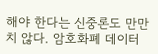해야 한다는 신중론도 만만치 않다. 암호화폐 데이터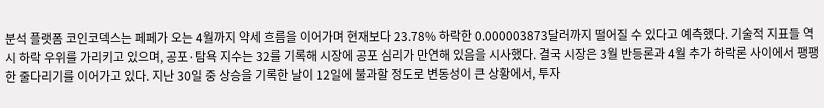분석 플랫폼 코인코덱스는 페페가 오는 4월까지 약세 흐름을 이어가며 현재보다 23.78% 하락한 0.000003873달러까지 떨어질 수 있다고 예측했다. 기술적 지표들 역시 하락 우위를 가리키고 있으며, 공포·탐욕 지수는 32를 기록해 시장에 공포 심리가 만연해 있음을 시사했다. 결국 시장은 3월 반등론과 4월 추가 하락론 사이에서 팽팽한 줄다리기를 이어가고 있다. 지난 30일 중 상승을 기록한 날이 12일에 불과할 정도로 변동성이 큰 상황에서, 투자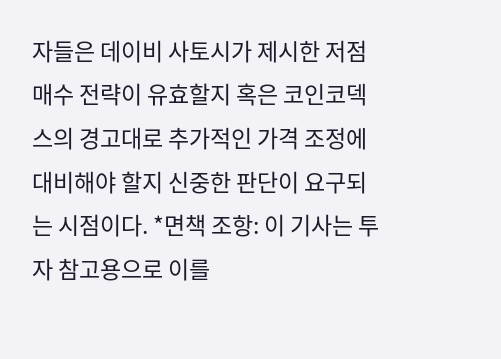자들은 데이비 사토시가 제시한 저점 매수 전략이 유효할지 혹은 코인코덱스의 경고대로 추가적인 가격 조정에 대비해야 할지 신중한 판단이 요구되는 시점이다. *면책 조항: 이 기사는 투자 참고용으로 이를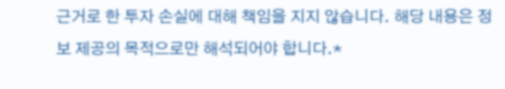근거로 한 투자 손실에 대해 책임을 지지 않습니다. 해당 내용은 정보 제공의 목적으로만 해석되어야 합니다.*